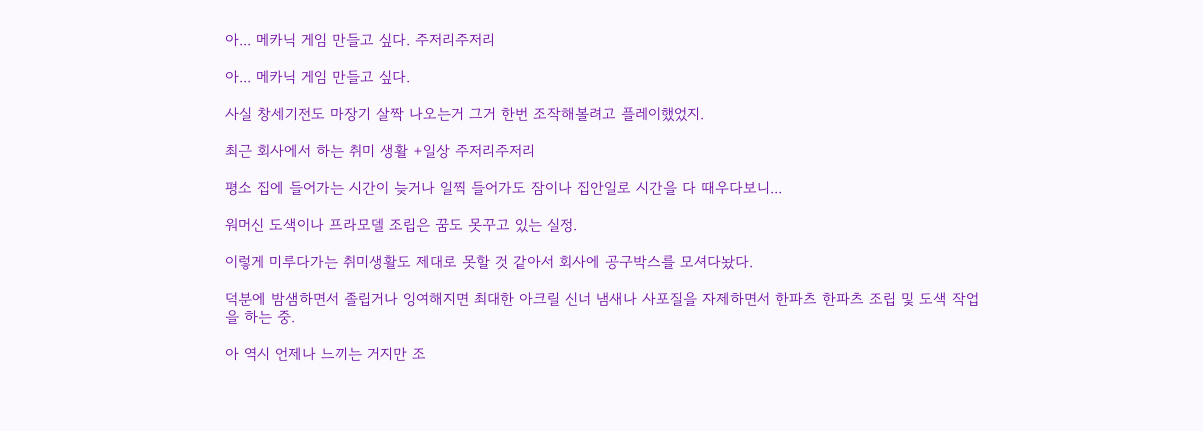아... 메카닉 게임 만들고 싶다. 주저리주저리

아... 메카닉 게임 만들고 싶다.

사실 창세기전도 마장기 살짝 나오는거 그거 한번 조작해볼려고 플레이했었지.

최근 회사에서 하는 취미 생활 +일상 주저리주저리

평소 집에 들어가는 시간이 늦거나 일찍 들어가도 잠이나 집안일로 시간을 다 때우다보니...

워머신 도색이나 프라모델 조립은 꿈도 못꾸고 있는 실정.

이렇게 미루다가는 취미생활도 제대로 못할 것 같아서 회사에 공구박스를 모셔다놨다.

덕분에 밤샘하면서 졸립거나 잉여해지면 최대한 아크릴 신너 냄새나 사포질을 자제하면서 한파츠 한파츠 조립 및 도색 작업을 하는 중.

아 역시 언제나 느끼는 거지만 조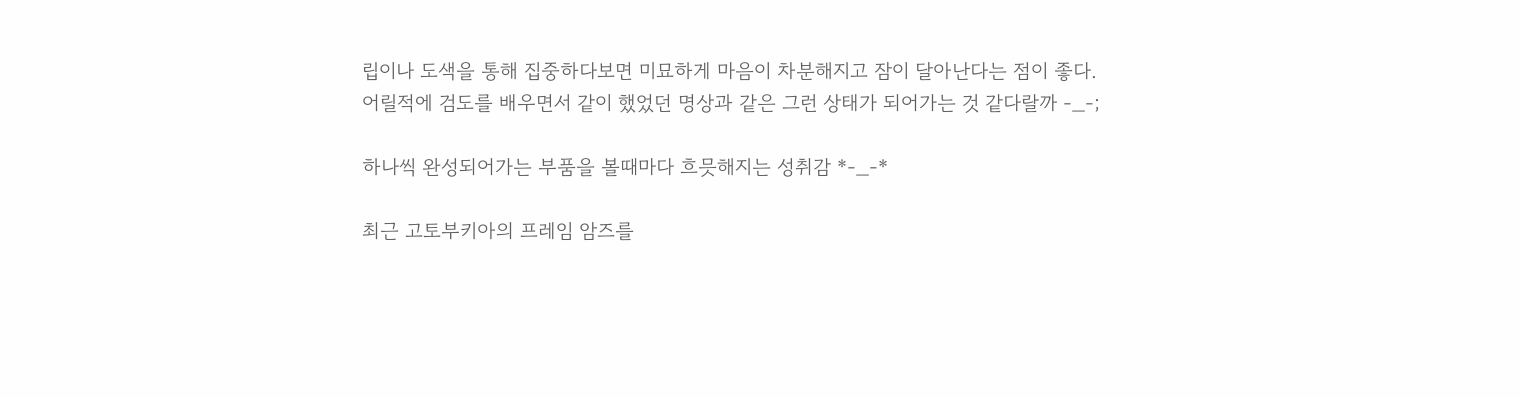립이나 도색을 통해 집중하다보면 미묘하게 마음이 차분해지고 잠이 달아난다는 점이 좋다.
어릴적에 검도를 배우면서 같이 했었던 명상과 같은 그런 상태가 되어가는 것 같다랄까 -_-;

하나씩 완성되어가는 부품을 볼때마다 흐믓해지는 성취감 *-_-*

최근 고토부키아의 프레임 암즈를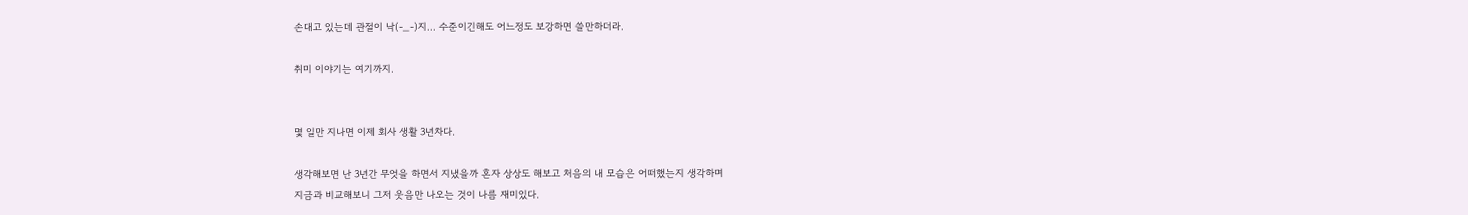손대고 있는데 관절이 낙(-_-)지... 수준이긴해도 어느정도 보강하면 쓸만하더라.

취미 이야기는 여기까지.


몇 일만 지나면 이제 회사 생활 3년차다.

생각해보면 난 3년간 무엇을 하면서 지냈을까 혼자 상상도 해보고 처음의 내 모습은 어떠했는지 생각하며
지금과 비교해보니 그저 웃음만 나오는 것이 나름 재미있다.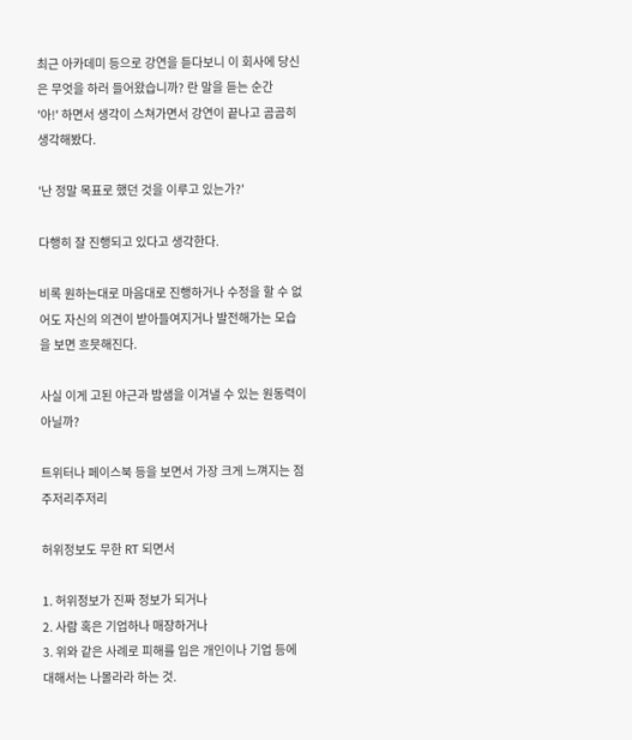최근 아카데미 등으로 강연을 듣다보니 이 회사에 당신은 무엇을 하러 들어왔습니까? 란 말을 듣는 순간
'아!' 하면서 생각이 스쳐가면서 강연이 끝나고 곰곰히 생각해봤다.

'난 정말 목표로 했던 것을 이루고 있는가?'

다행히 잘 진행되고 있다고 생각한다.

비록 원하는대로 마음대로 진행하거나 수정을 할 수 없어도 자신의 의견이 받아들여지거나 발전해가는 모습을 보면 흐믓해진다.

사실 이게 고된 야근과 밤샘을 이겨낼 수 있는 원동력이 아닐까?

트위터나 페이스북 등을 보면서 가장 크게 느껴지는 점 주저리주저리

허위정보도 무한 RT 되면서

1. 허위정보가 진짜 정보가 되거나
2. 사람 혹은 기업하나 매장하거나
3. 위와 같은 사례로 피해를 입은 개인이나 기업 등에 대해서는 나몰라라 하는 것.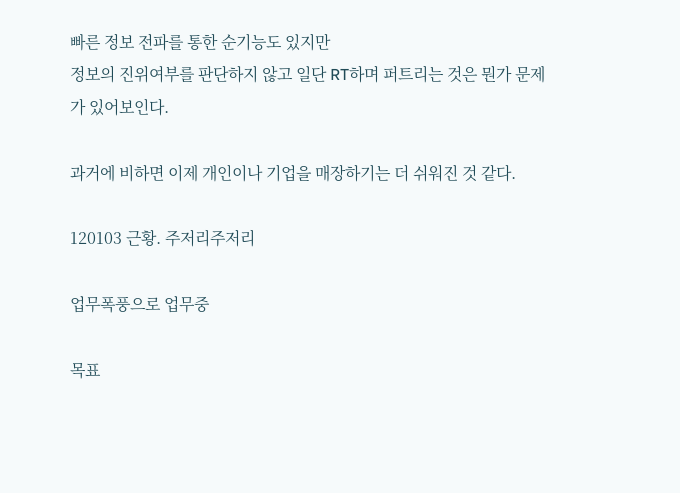빠른 정보 전파를 통한 순기능도 있지만
정보의 진위여부를 판단하지 않고 일단 RT하며 퍼트리는 것은 뭔가 문제가 있어보인다.

과거에 비하면 이제 개인이나 기업을 매장하기는 더 쉬워진 것 같다.

120103 근황. 주저리주저리

업무폭풍으로 업무중

목표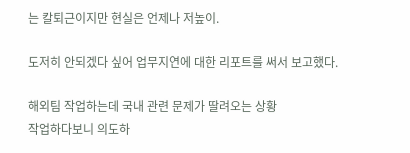는 칼퇴근이지만 현실은 언제나 저높이.

도저히 안되겠다 싶어 업무지연에 대한 리포트를 써서 보고했다.

해외팀 작업하는데 국내 관련 문제가 딸려오는 상황
작업하다보니 의도하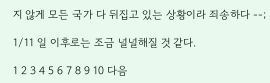지 않게 모든 국가 다 뒤집고 있는 상황이라 죄송하다 --;

1/11 일 이후로는 조금 널널해질 것 같다.

1 2 3 4 5 6 7 8 9 10 다음